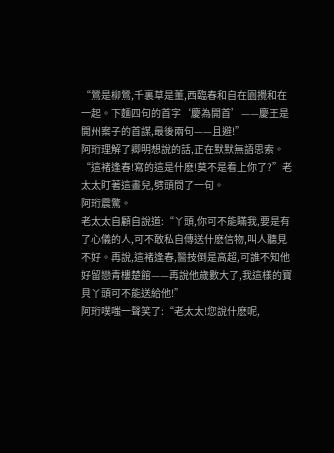“鶯是柳鶯,千裏草是董,西臨春和自在園攪和在一起。下麵四句的首字‘慶為開首’——慶王是開州案子的首謀,最後兩句——且避!”
阿珩理解了卿明想說的話,正在默默無語思索。
“這褚逢春!寫的這是什麽!莫不是看上你了?”老太太盯著這畫兒,劈頭問了一句。
阿珩震驚。
老太太自顧自說道:“丫頭,你可不能瞞我,要是有了心儀的人,可不敢私自傳送什麽信物,叫人聽見不好。再說,這褚逢春,醫技倒是高超,可誰不知他好留戀青樓楚館——再說他歲數大了,我這樣的寶貝丫頭可不能送給他!”
阿珩噗嗤一聲笑了:“老太太!您說什麽呢,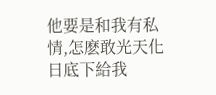他要是和我有私情,怎麽敢光天化日底下給我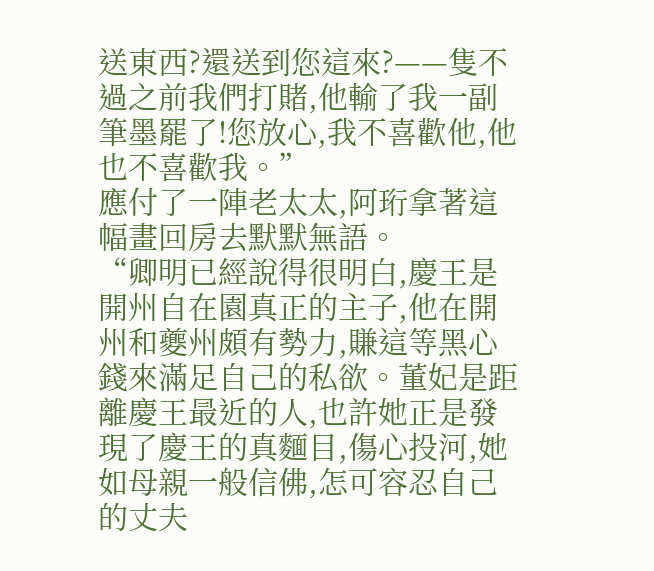送東西?還送到您這來?——隻不過之前我們打賭,他輸了我一副筆墨罷了!您放心,我不喜歡他,他也不喜歡我。”
應付了一陣老太太,阿珩拿著這幅畫回房去默默無語。
“卿明已經說得很明白,慶王是開州自在園真正的主子,他在開州和夔州頗有勢力,賺這等黑心錢來滿足自己的私欲。董妃是距離慶王最近的人,也許她正是發現了慶王的真麵目,傷心投河,她如母親一般信佛,怎可容忍自己的丈夫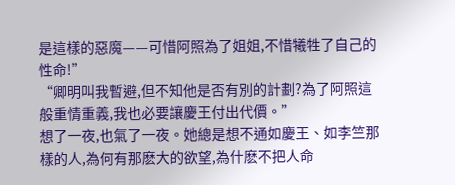是這樣的惡魔——可惜阿照為了姐姐,不惜犧牲了自己的性命!”
“卿明叫我暫避,但不知他是否有別的計劃?為了阿照這般重情重義,我也必要讓慶王付出代價。”
想了一夜,也氣了一夜。她總是想不通如慶王、如李竺那樣的人,為何有那麽大的欲望,為什麽不把人命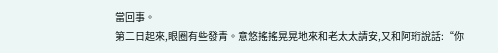當回事。
第二日起來,眼圈有些發青。意悠搖搖晃晃地來和老太太請安,又和阿珩說話:“你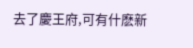去了慶王府,可有什麽新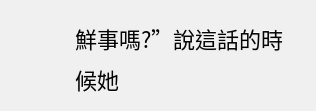鮮事嗎?”說這話的時候她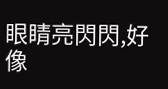眼睛亮閃閃,好像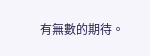有無數的期待。